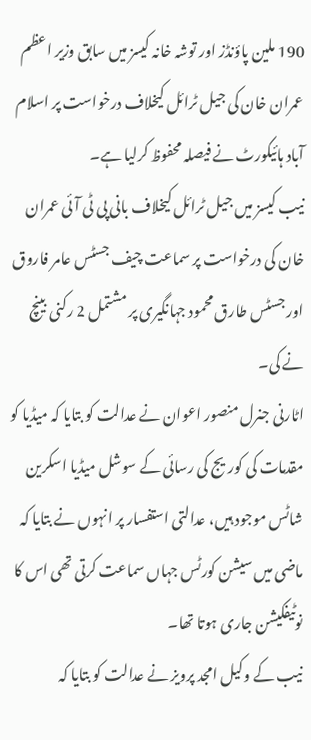190 ملین پاؤنڈز اور توشہ خانہ کیسز میں سابق وزیر اعظم عمران خان کی جیل ٹرائل کیخلاف درخواست پر اسلام آباد ہائیکورٹ نے فیصلہ محفوظ کرلیا ہے۔
نیب کیسز میں جیل ٹرائل کیخلاف بانی پی ٹی آئی عمران خان کی درخواست پر سماعت چیف جسٹس عامر فاروق اور جسٹس طارق محمود جہانگیری پر مشتمل 2 رکنی بینچ نے کی۔
اٹارنی جنرل منصور اعوان نے عدالت کو بتایا کہ میڈیا کو مقدمات کی کوریج کی رسائی کے سوشل میڈیا اسکرین شاٹس موجود ہیں، عدالتی استفسار پر انہوں نے بتایا کہ ماضی میں سیشن کورٹس جہاں سماعت کرتی تھی اس کا نوٹیفکیشن جاری ہوتا تھا۔
نیب کے وکیل امجد پرویز نے عدالت کو بتایا کہ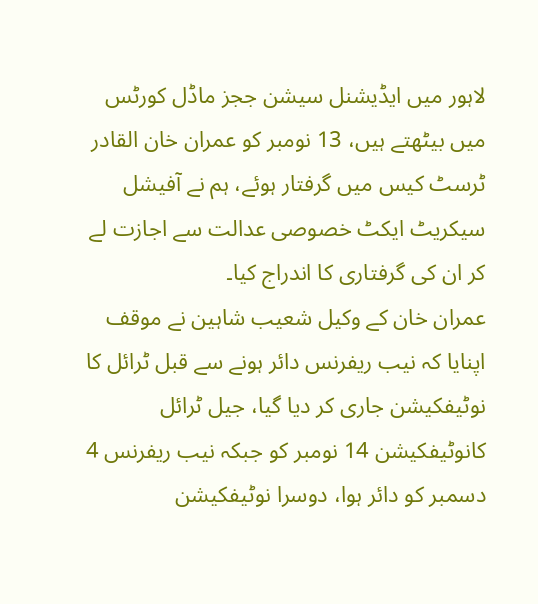لاہور میں ایڈیشنل سیشن ججز ماڈل کورٹس میں بیٹھتے ہیں، 13 نومبر کو عمران خان القادر ٹرسٹ کیس میں گرفتار ہوئے، ہم نے آفیشل سیکریٹ ایکٹ خصوصی عدالت سے اجازت لے کر ان کی گرفتاری کا اندراج کیا۔
عمران خان کے وکیل شعیب شاہین نے موقف اپنایا کہ نیب ریفرنس دائر ہونے سے قبل ٹرائل کا نوٹیفکیشن جاری کر دیا گیا، جیل ٹرائل کانوٹیفکیشن 14 نومبر کو جبکہ نیب ریفرنس 4 دسمبر کو دائر ہوا، دوسرا نوٹیفکیشن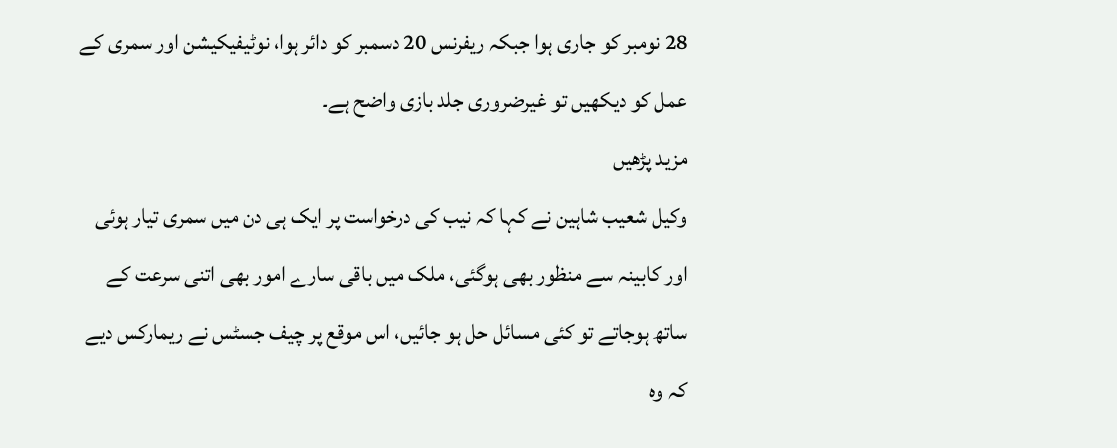28 نومبر کو جاری ہوا جبکہ ریفرنس 20 دسمبر کو دائر ہوا، نوٹیفیکیشن اور سمری کے عمل کو دیکھیں تو غیرضروری جلد بازی واضح ہے۔
مزید پڑھیں
وکیل شعیب شاہین نے کہا کہ نیب کی درخواست پر ایک ہی دن میں سمری تیار ہوئی اور کابینہ سے منظور بھی ہوگئی، ملک میں باقی سارے امور بھی اتنی سرعت کے ساتھ ہوجاتے تو کئی مسائل حل ہو جائیں، اس موقع پر چیف جسٹس نے ریمارکس دیے کہ وہ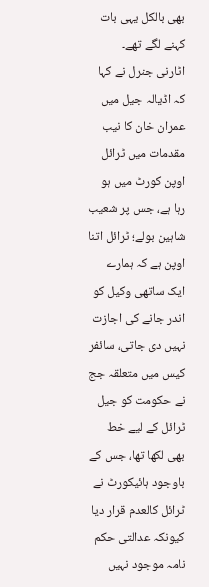بھی بالکل یہی بات کہنے لگے تھے۔
اٹارنی جنرل نے کہا کہ اڈیالہ جیل میں عمران خان کا نیب مقدمات میں ٹرائل اوپن کورٹ میں ہو رہا ہے، جس پر شعیب شاہین بولے؛ ٹرائل اتنا اوپن ہے کہ ہمارے ایک ساتھی وکیل کو اندر جانے کی اجازت نہیں دی جاتی، سائفر کیس میں متعلقہ جج نے حکومت کو جیل ٹرائل کے لیے خط بھی لکھا تھا، جس کے باوجود ہائیکورٹ نے ٹرائل کالعدم قرار دیا کیونکہ عدالتی حکم نامہ موجود نہیں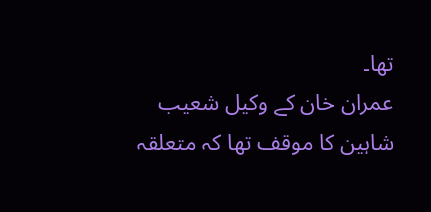تھا۔
عمران خان کے وکیل شعیب شاہین کا موقف تھا کہ متعلقہ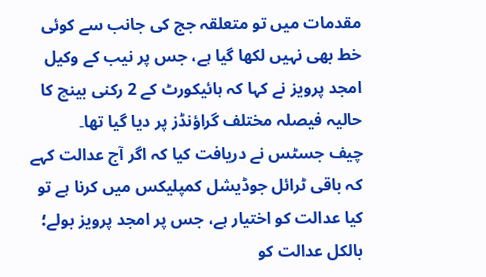مقدمات میں تو متعلقہ جج کی جانب سے کوئی خط بھی نہیں لکھا گیا ہے، جس پر نیب کے وکیل امجد پرویز نے کہا کہ ہائیکورٹ کے 2 رکنی بینچ کا حالیہ فیصلہ مختلف گراؤنڈز پر دیا گیا تھا۔
چیف جسٹس نے دریافت کیا کہ اگر آج عدالت کہے کہ باقی ٹرائل جوڈیشل کمپلیکس میں کرنا ہے تو کیا عدالت کو اختیار ہے، جس پر امجد پرویز بولے؛ بالکل عدالت کو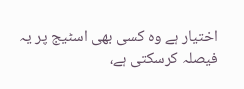اختیار ہے وہ کسی بھی اسٹیج پر یہ فیصلہ کرسکتی ہے،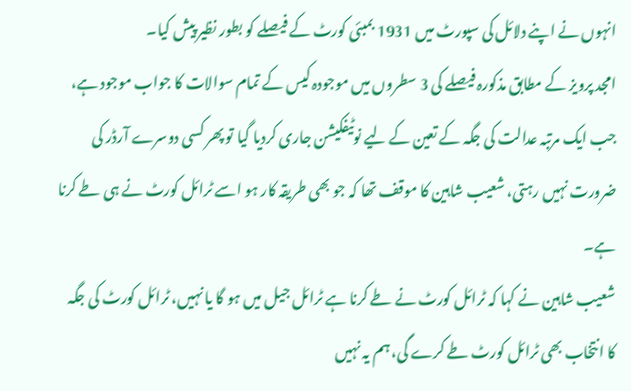انہوں نے اپنے دلائل کی سپورٹ میں 1931 بمبئی کورٹ کے فیصلے کو بطور نظیر پیش کیا۔
امجد پرویز کے مطابق مذکورہ فیصلے کی 3 سطروں میں موجودہ کیس کے تمام سوالات کا جواب موجود ہے، جب ایک مرتبہ عدالت کی جگہ کے تعین کے لیے نوٹیفکیشن جاری کردیا گیا تو پھر کسی دوسرے آرڈر کی ضرورت نہیں رہتی، شعیب شاہین کا موقف تھا کہ جو بھی طریقہ کار ہو اسے ٹرائل کورٹ نے ہی طے کرنا ہے۔
شعیب شاہین نے کہا کہ ٹرائل کورٹ نے طے کرنا ہے ٹرائل جیل میں ہو گا یا نہیں، ٹرائل کورٹ کی جگہ کا انتخاب بھی ٹرائل کورٹ طے کرے گی، ہم یہ نہیں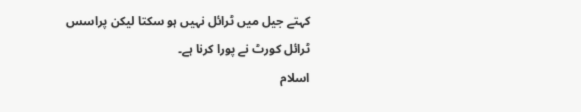کہتے جیل میں ٹرائل نہیں ہو سکتا لیکن پراسس ٹرائل کورٹ نے پورا کرنا ہے۔
اسلام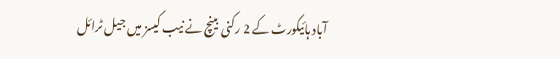آباد ہائیکورٹ کے 2 رکنی بینچ نے نیب کیسز میں جیل ٹرائل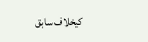کیخلاف سابق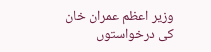وزیر اعظم عمران خان کی درخواستوں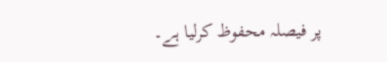پر فیصلہ محفوظ کرلیا ہے۔